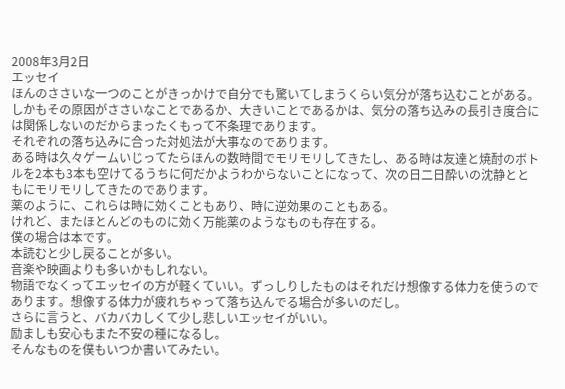2008年3月2日
エッセイ
ほんのささいな一つのことがきっかけで自分でも驚いてしまうくらい気分が落ち込むことがある。しかもその原因がささいなことであるか、大きいことであるかは、気分の落ち込みの長引き度合には関係しないのだからまったくもって不条理であります。
それぞれの落ち込みに合った対処法が大事なのであります。
ある時は久々ゲームいじってたらほんの数時間でモリモリしてきたし、ある時は友達と焼酎のボトルを2本も3本も空けてるうちに何だかようわからないことになって、次の日二日酔いの沈静とともにモリモリしてきたのであります。
薬のように、これらは時に効くこともあり、時に逆効果のこともある。
けれど、またほとんどのものに効く万能薬のようなものも存在する。
僕の場合は本です。
本読むと少し戻ることが多い。
音楽や映画よりも多いかもしれない。
物語でなくってエッセイの方が軽くていい。ずっしりしたものはそれだけ想像する体力を使うのであります。想像する体力が疲れちゃって落ち込んでる場合が多いのだし。
さらに言うと、バカバカしくて少し悲しいエッセイがいい。
励ましも安心もまた不安の種になるし。
そんなものを僕もいつか書いてみたい。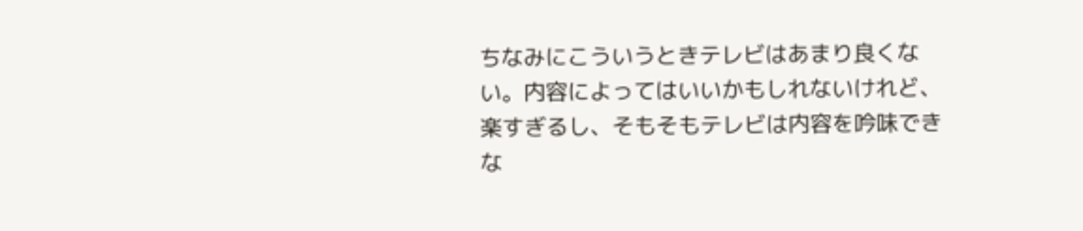ちなみにこういうときテレビはあまり良くない。内容によってはいいかもしれないけれど、楽すぎるし、そもそもテレビは内容を吟味できな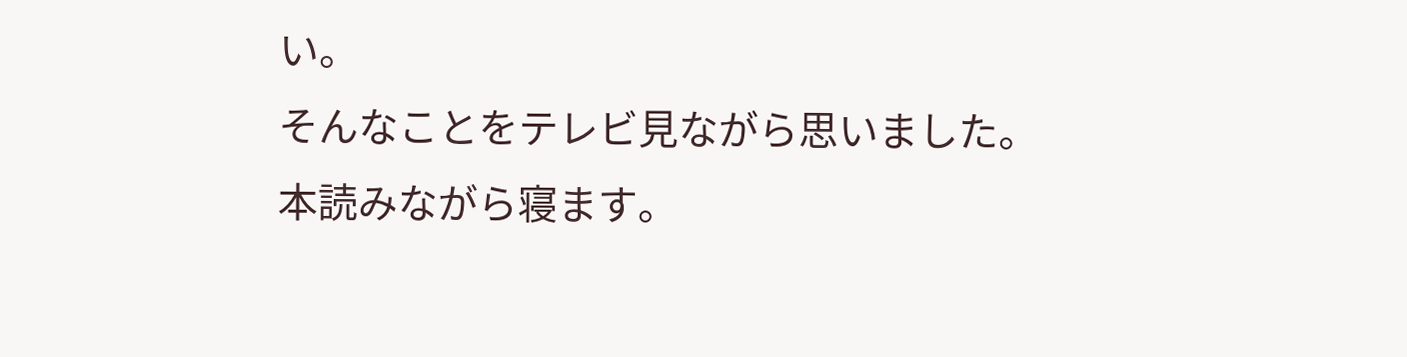い。
そんなことをテレビ見ながら思いました。
本読みながら寝ます。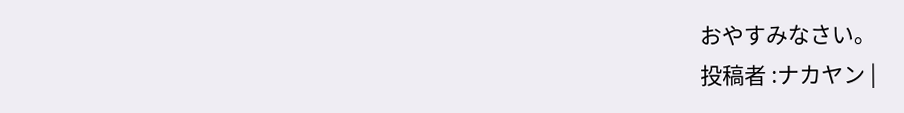おやすみなさい。
投稿者 :ナカヤン |